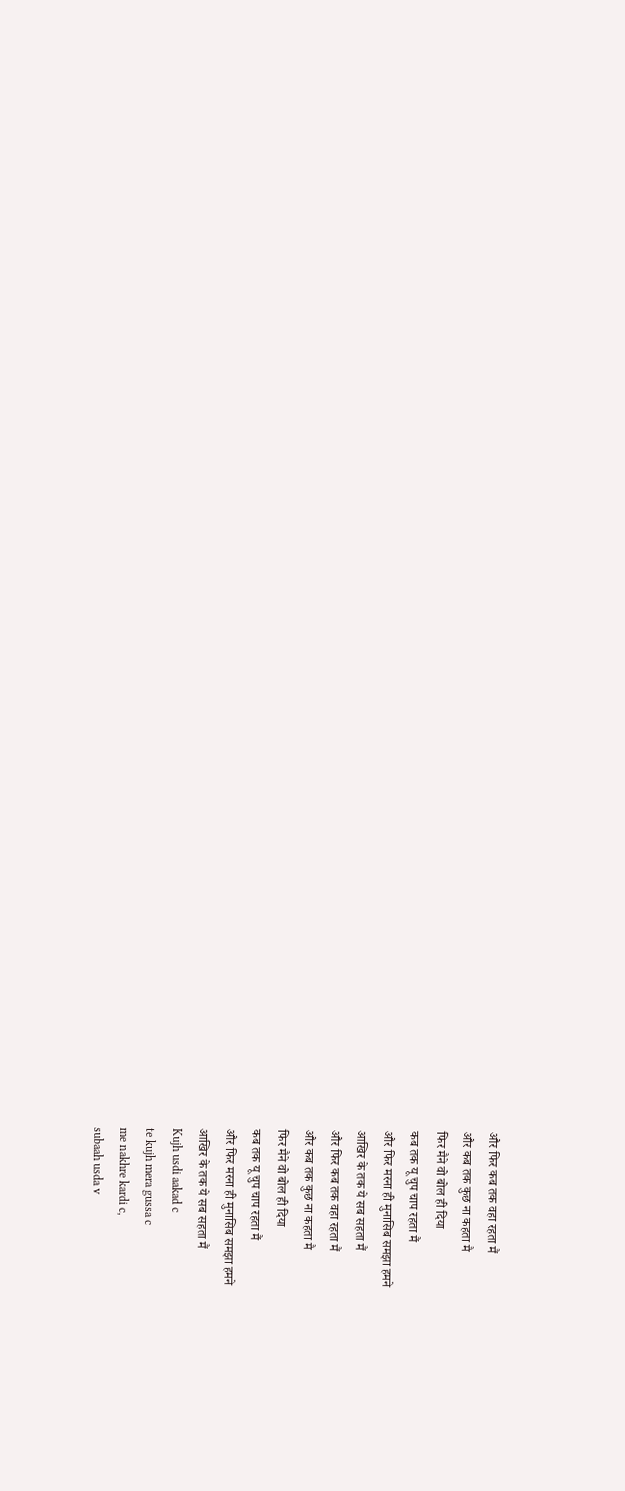और फिर कब तक वहा रहता मैं
और कब तक कुछ ना कहता मै
फिर मैने वो बोल ही दिया
कब तक यू चुप चाप रहता मैं
और फिर मरना ही मुनासिब समझा हमने
आखिर के तक ये सब सहता मैं
और फिर कब तक वहा रहता मैं
और कब तक कुछ ना कहता मै
फिर मैने वो बोल ही दिया
कब तक यू चुप चाप रहता मैं
और फिर मरना ही मुनासिब समझा हमने
आखिर के तक ये सब सहता मैं
Kujh usdi aakad c
te kujh mera gussa c
me nakhre kardi c,
subaah usda v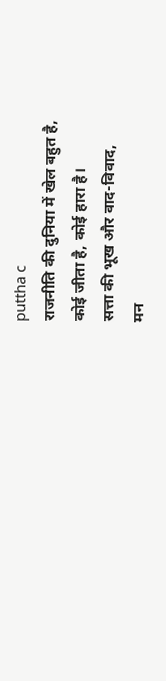puttha c
राजनीति की दुनिया में खेल बहुत है,
कोई जीता है, कोई हारा है।
सत्ता की भूख और वाद-विवाद,
मन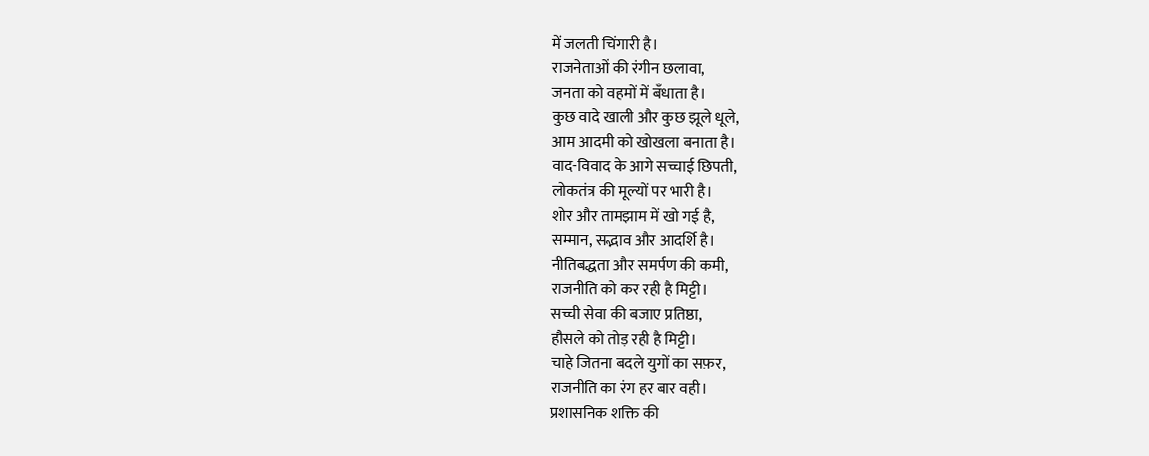में जलती चिंगारी है।
राजनेताओं की रंगीन छलावा,
जनता को वहमों में बँधाता है।
कुछ वादे खाली और कुछ झूले धूले,
आम आदमी को खोखला बनाता है।
वाद-विवाद के आगे सच्चाई छिपती,
लोकतंत्र की मूल्यों पर भारी है।
शोर और तामझाम में खो गई है,
सम्मान, सद्भाव और आदर्शि है।
नीतिबद्धता और समर्पण की कमी,
राजनीति को कर रही है मिट्टी।
सच्ची सेवा की बजाए प्रतिष्ठा,
हौसले को तोड़ रही है मिट्टी।
चाहे जितना बदले युगों का सफ़र,
राजनीति का रंग हर बार वही।
प्रशासनिक शक्ति की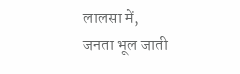लालसा में,
जनता भूल जाती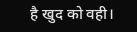है खुद को वही।